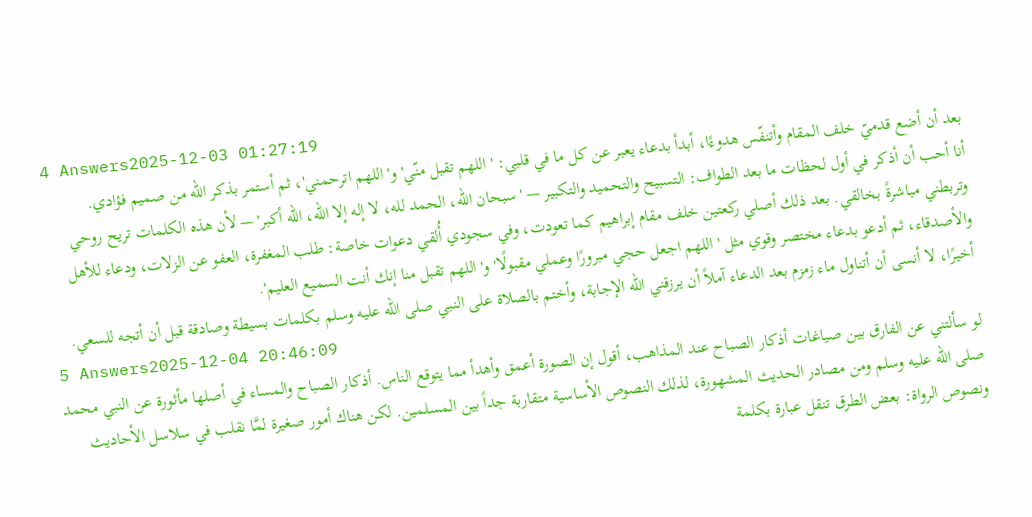4 Answers2025-12-03 01:27:19
بعد أن أضع قدميّ خلف المقام وأتنفّس هدوءًا، أبدأ بدعاء يعبر عن كل ما في قلبي: 'اللهم تقبل منّي' و'اللهم اترحمني'، ثم أستمر بذكر الله من صميم فؤادي.
أنا أحب أن أذكر في أول لحظات ما بعد الطواف: التسبيح والتحميد والتكبير — 'سبحان الله، الحمد لله، لا إله إلا الله، الله أكبر' — لأن هذه الكلمات تريح روحي وتربطني مباشرةً بخالقي. بعد ذلك أصلي ركعتين خلف مقام إبراهيم كما تعودت، وفي سجودي أُلقي دعوات خاصة: طلب المغفرة، العفو عن الزلات، ودعاء للأهل والأصدقاء، ثم أدعو بدعاء مختصر وقوي مثل 'اللهم اجعل حجي مبرورًا وعملي مقبولًا' و'اللهم تقبل منا إنك أنت السميع العليم'.
أخيرًا، لا أنسى أن أتناول ماء زمزم بعد الدعاء آملاً أن يرزقني الله الإجابة، وأختم بالصلاة على النبي صلى الله عليه وسلم بكلمات بسيطة وصادقة قبل أن أتجه للسعي.
5 Answers2025-12-04 20:46:09
لو سألتني عن الفارق بين صياغات أذكار الصباح عند المذاهب، أقول إن الصورة أعمق وأهدأ مما يتوقع الناس. أذكار الصباح والمساء في أصلها مأثورة عن النبي محمد صلى الله عليه وسلم ومن مصادر الحديث المشهورة، لذلك النصوص الأساسية متقاربة جداً بين المسلمين. لكن هناك أمور صغيرة لمَّا نقلب في سلاسل الأحاديث ونصوص الرواة: بعض الطرق تنقل عبارة بكلمة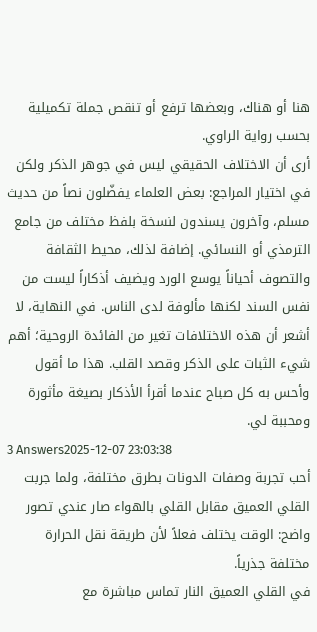هنا أو هناك، وبعضها ترفع أو تنقص جملة تكميلية بحسب رواية الراوي.
أرى أن الاختلاف الحقيقي ليس في جوهر الذكر ولكن في اختيار المراجع: بعض العلماء يفضّلون نصاً من حديث مسلم، وآخرون يسندون لنسخة بلفظ مختلف من جامع الترمذي أو النسائي. إضافة لذلك، محيط الثقافة والتصوف أحياناً يوسع الورد ويضيف أذكاراً ليست من نفس السند لكنها مألوفة لدى الناس. في النهاية، لا أشعر أن هذه الاختلافات تغير من الفائدة الروحية؛ أهم شيء الثبات على الذكر وقصد القلب. هذا ما أقول وأحس به كل صباح عندما أقرأ الأذكار بصيغة مأثورة ومحببة لي.
3 Answers2025-12-07 23:03:38
أحب تجربة وصفات الدونات بطرق مختلفة، ولما جربت القلي العميق مقابل القلي بالهواء صار عندي تصور واضح: الوقت يختلف فعلاً لأن طريقة نقل الحرارة مختلفة جذرياً.
في القلي العميق النار تماس مباشرة مع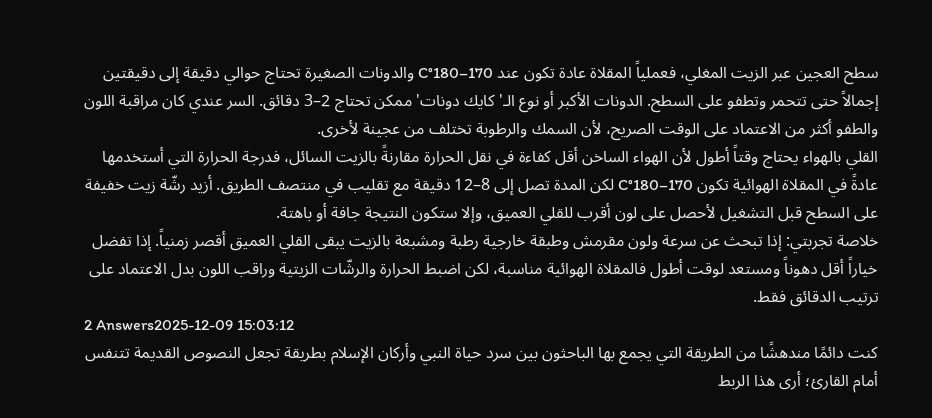سطح العجين عبر الزيت المغلي، فعملياً المقلاة عادة تكون عند 170–180°C والدونات الصغيرة تحتاج حوالي دقيقة إلى دقيقتين إجمالاً حتى تتحمر وتطفو على السطح. الدونات الأكبر أو نوع الـ'كايك دونات' ممكن تحتاج 2–3 دقائق. السر عندي كان مراقبة اللون والطفو أكثر من الاعتماد على الوقت الصريح، لأن السمك والرطوبة تختلف من عجينة لأخرى.
القلي بالهواء يحتاج وقتاً أطول لأن الهواء الساخن أقل كفاءة في نقل الحرارة مقارنةً بالزيت السائل، فدرجة الحرارة التي أستخدمها عادةً في المقلاة الهوائية تكون 170–180°C لكن المدة تصل إلى 8–12 دقيقة مع تقليب في منتصف الطريق. أزيد رشّة زيت خفيفة على السطح قبل التشغيل لأحصل على لون أقرب للقلي العميق، وإلا ستكون النتيجة جافة أو باهتة.
خلاصة تجربتي: إذا تبحث عن سرعة ولون مقرمش وطبقة خارجية رطبة ومشبعة بالزيت يبقى القلي العميق أقصر زمنياً. إذا تفضل خياراً أقل دهوناً ومستعد لوقت أطول فالمقلاة الهوائية مناسبة، لكن اضبط الحرارة والرشّات الزيتية وراقب اللون بدل الاعتماد على ترتيب الدقائق فقط.
2 Answers2025-12-09 15:03:12
كنت دائمًا مندهشًا من الطريقة التي يجمع بها الباحثون بين سرد حياة النبي وأركان الإسلام بطريقة تجعل النصوص القديمة تتنفس أمام القارئ؛ أرى هذا الربط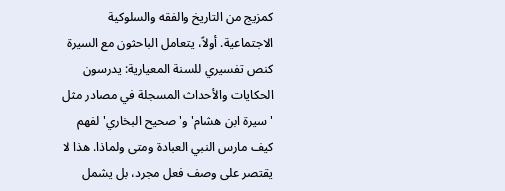كمزيج من التاريخ والفقه والسلوكية الاجتماعية. أولاً، يتعامل الباحثون مع السيرة كنص تفسيري للسنة المعيارية: يدرسون الحكايات والأحداث المسجلة في مصادر مثل 'سيرة ابن هشام' و'صحيح البخاري' لفهم كيف مارس النبي العبادة ومتى ولماذا. هذا لا يقتصر على وصف فعل مجرد، بل يشمل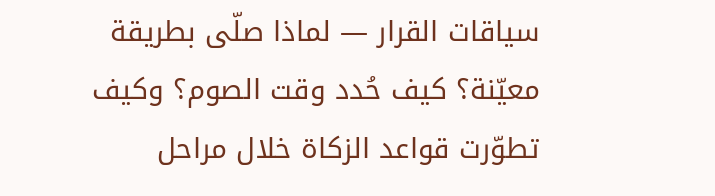سياقات القرار — لماذا صلّى بطريقة معيّنة؟ كيف حُدد وقت الصوم؟ وكيف تطوّرت قواعد الزكاة خلال مراحل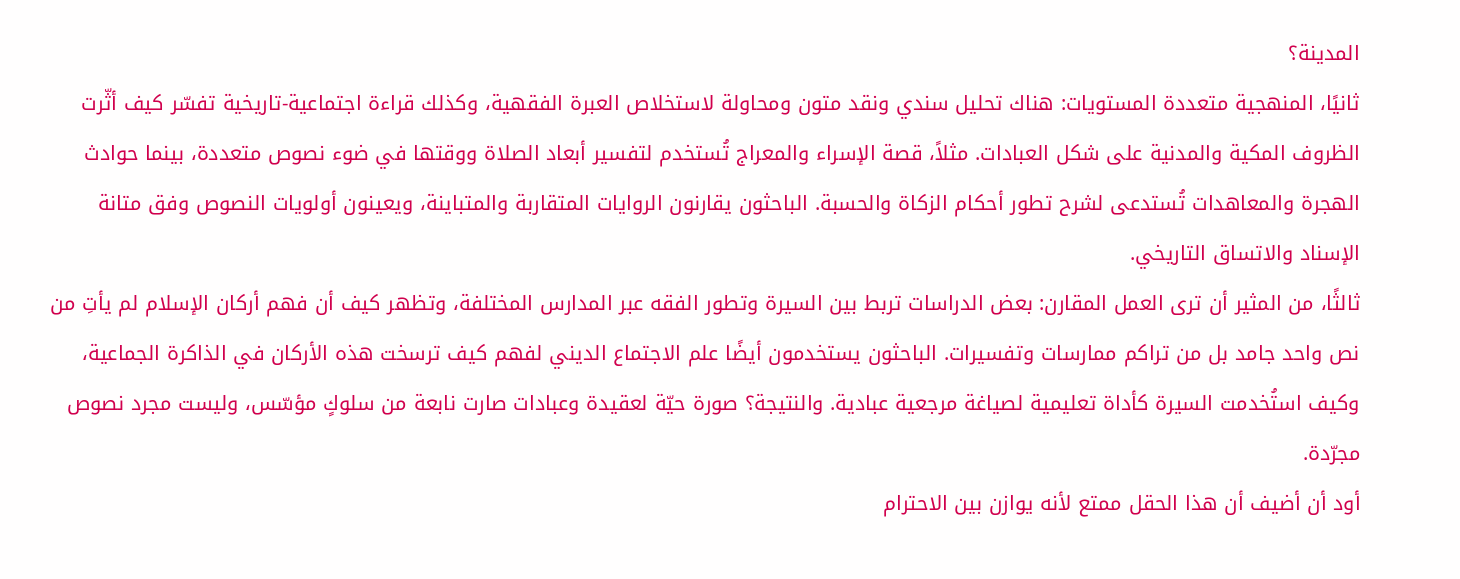المدينة؟
ثانيًا، المنهجية متعددة المستويات: هناك تحليل سندي ونقد متون ومحاولة لاستخلاص العبرة الفقهية، وكذلك قراءة اجتماعية-تاريخية تفسّر كيف أثّرت الظروف المكية والمدنية على شكل العبادات. مثلاً، قصة الإسراء والمعراج تُستخدم لتفسير أبعاد الصلاة ووقتها في ضوء نصوص متعددة، بينما حوادث الهجرة والمعاهدات تُستدعى لشرح تطور أحكام الزكاة والحسبة. الباحثون يقارنون الروايات المتقاربة والمتباينة، ويعينون أولويات النصوص وفق متانة الإسناد والاتساق التاريخي.
ثالثًا، من المثير أن ترى العمل المقارن: بعض الدراسات تربط بين السيرة وتطور الفقه عبر المدارس المختلفة، وتظهر كيف أن فهم أركان الإسلام لم يأتِ من نص واحد جامد بل من تراكم ممارسات وتفسيرات. الباحثون يستخدمون أيضًا علم الاجتماع الديني لفهم كيف ترسخت هذه الأركان في الذاكرة الجماعية، وكيف استُخدمت السيرة كأداة تعليمية لصياغة مرجعية عبادية. والنتيجة؟ صورة حيّة لعقيدة وعبادات صارت نابعة من سلوكٍ مؤسّس، وليست مجرد نصوص مجرّدة.
أود أن أضيف أن هذا الحقل ممتع لأنه يوازن بين الاحترام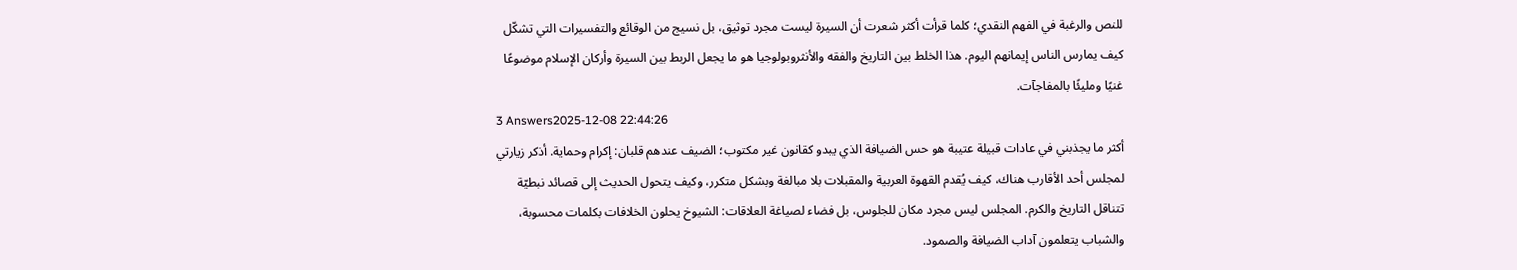للنص والرغبة في الفهم النقدي؛ كلما قرأت أكثر شعرت أن السيرة ليست مجرد توثيق، بل نسيج من الوقائع والتفسيرات التي تشكّل كيف يمارس الناس إيمانهم اليوم. هذا الخلط بين التاريخ والفقه والأنثروبولوجيا هو ما يجعل الربط بين السيرة وأركان الإسلام موضوعًا غنيًا ومليئًا بالمفاجآت.
3 Answers2025-12-08 22:44:26
أكثر ما يجذبني في عادات قبيلة عتيبة هو حس الضيافة الذي يبدو كقانون غير مكتوب؛ الضيف عندهم قلبان: إكرام وحماية. أذكر زيارتي لمجلس أحد الأقارب هناك، كيف يُقدم القهوة العربية والمقبلات بلا مبالغة وبشكل متكرر، وكيف يتحول الحديث إلى قصائد نبطيّة تتناقل التاريخ والكرم. المجلس ليس مجرد مكان للجلوس، بل فضاء لصياغة العلاقات: الشيوخ يحلون الخلافات بكلمات محسوبة، والشباب يتعلمون آداب الضيافة والصمود.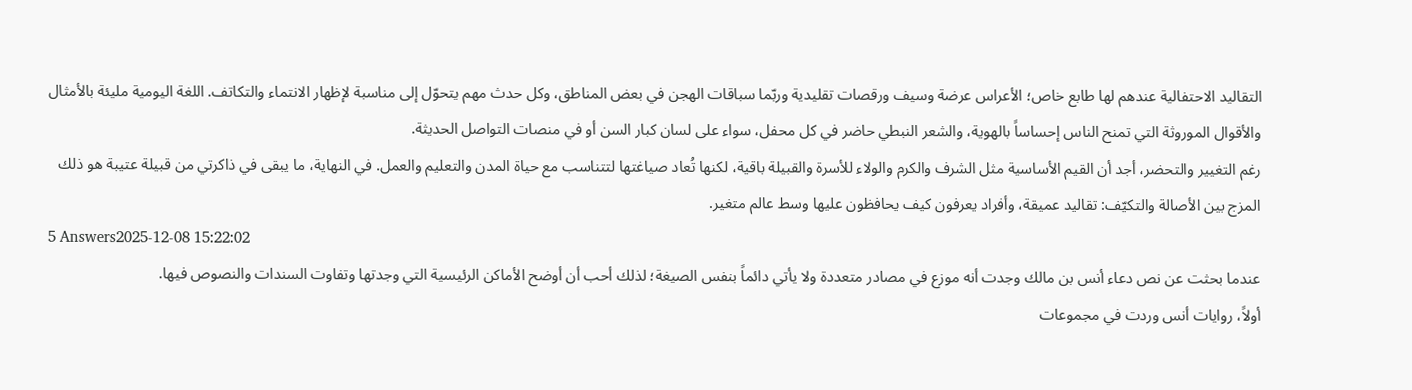التقاليد الاحتفالية عندهم لها طابع خاص؛ الأعراس عرضة وسيف ورقصات تقليدية وربّما سباقات الهجن في بعض المناطق، وكل حدث مهم يتحوّل إلى مناسبة لإظهار الانتماء والتكاتف. اللغة اليومية مليئة بالأمثال والأقوال الموروثة التي تمنح الناس إحساساً بالهوية، والشعر النبطي حاضر في كل محفل، سواء على لسان كبار السن أو في منصات التواصل الحديثة.
رغم التغيير والتحضر، أجد أن القيم الأساسية مثل الشرف والكرم والولاء للأسرة والقبيلة باقية، لكنها تُعاد صياغتها لتتناسب مع حياة المدن والتعليم والعمل. في النهاية، ما يبقى في ذاكرتي من قبيلة عتيبة هو ذلك المزج بين الأصالة والتكيّف: تقاليد عميقة، وأفراد يعرفون كيف يحافظون عليها وسط عالم متغير.
5 Answers2025-12-08 15:22:02
عندما بحثت عن نص دعاء أنس بن مالك وجدت أنه موزع في مصادر متعددة ولا يأتي دائماً بنفس الصيغة؛ لذلك أحب أن أوضح الأماكن الرئيسية التي وجدتها وتفاوت السندات والنصوص فيها.
أولاً، روايات أنس وردت في مجموعات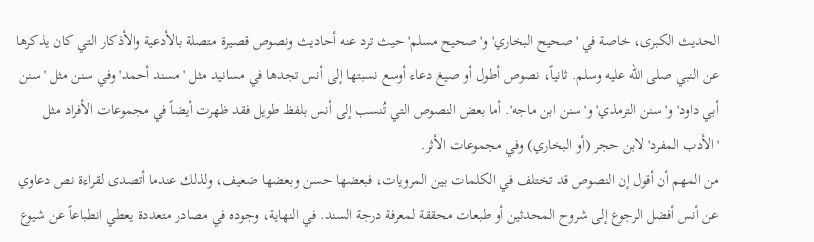الحديث الكبرى، خاصة في 'صحيح البخاري' و'صحيح مسلم' حيث ترد عنه أحاديث ونصوص قصيرة متصلة بالأدعية والأذكار التي كان يذكرها عن النبي صلى الله عليه وسلم. ثانياً، نصوص أطول أو صيغ دعاء أوسع نسبتها إلى أنس تجدها في مسانيد مثل 'مسند أحمد' وفي سنن مثل 'سنن أبي داود' و'سنن الترمذي' و'سنن ابن ماجه'. أما بعض النصوص التي تُنسب إلى أنس بلفظ طويل فقد ظهرت أيضاً في مجموعات الأفراد مثل 'الأدب المفرد' لابن حجر (أو البخاري) وفي مجموعات الأثر.
من المهم أن أقول إن النصوص قد تختلف في الكلمات بين المرويات، فبعضها حسن وبعضها ضعيف، ولذلك عندما أتصدى لقراءة نص دعاوي عن أنس أفضل الرجوع إلى شروح المحدثين أو طبعات محققة لمعرفة درجة السند. في النهاية، وجوده في مصادر متعددة يعطي انطباعاً عن شيوع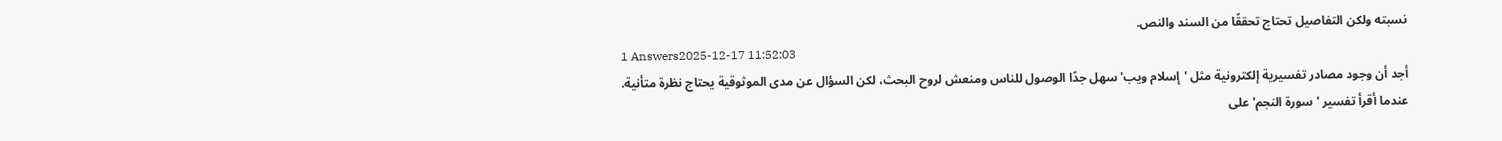نسبته ولكن التفاصيل تحتاج تحققًا من السند والنص.
1 Answers2025-12-17 11:52:03
أجد أن وجود مصادر تفسيرية إلكترونية مثل 'إسلام ويب' سهل جدًا الوصول للناس ومنعش لروح البحث، لكن السؤال عن مدى الموثوقية يحتاج نظرة متأنية.
عندما أقرأ تفسير 'سورة النجم' على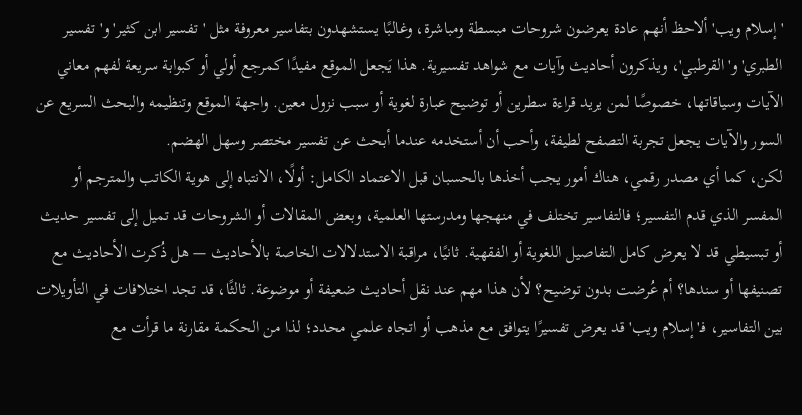'إسلام ويب' ألاحظ أنهم عادة يعرضون شروحات مبسطة ومباشرة، وغالبًا يستشهدون بتفاسير معروفة مثل 'تفسير ابن كثير' و'تفسير الطبري' و'القرطبي'، ويذكرون أحاديث وآيات مع شواهد تفسيرية. هذا يَجعل الموقع مفيدًا كمرجع أولي أو كبوابة سريعة لفهم معاني الآيات وسياقاتها، خصوصًا لمن يريد قراءة سطرين أو توضيح عبارة لغوية أو سبب نزول معين. واجهة الموقع وتنظيمه والبحث السريع عن السور والآيات يجعل تجربة التصفح لطيفة، وأحب أن أستخدمه عندما أبحث عن تفسير مختصر وسهل الهضم.
لكن، كما أي مصدر رقمي، هناك أمور يجب أخذها بالحسبان قبل الاعتماد الكامل: أولًا، الانتباه إلى هوية الكاتب والمترجم أو المفسر الذي قدم التفسير؛ فالتفاسير تختلف في منهجها ومدرستها العلمية، وبعض المقالات أو الشروحات قد تميل إلى تفسير حديث أو تبسيطي قد لا يعرض كامل التفاصيل اللغوية أو الفقهية. ثانيًا، مراقبة الاستدلالات الخاصة بالأحاديث — هل ذُكرت الأحاديث مع تصنيفها أو سندها؟ أم عُرضت بدون توضيح؟ لأن هذا مهم عند نقل أحاديث ضعيفة أو موضوعة. ثالثًا، قد تجد اختلافات في التأويلات بين التفاسير، فـ'إسلام ويب' قد يعرض تفسيرًا يتوافق مع مذهب أو اتجاه علمي محدد؛ لذا من الحكمة مقارنة ما قرأت مع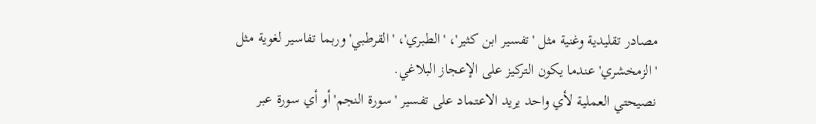مصادر تقليدية وغنية مثل 'تفسير ابن كثير'، 'الطبري'، 'القرطبي' وربما تفاسير لغوية مثل 'الزمخشري' عندما يكون التركيز على الإعجاز البلاغي.
نصيحتي العملية لأي واحد يريد الاعتماد على تفسير 'سورة النجم' أو أي سورة عبر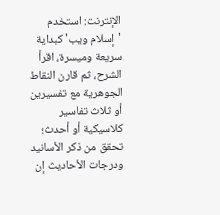الإنترنت: استخدم 'إسلام ويب' كبداية سريعة وميسرة، اقرأ الشرح، ثم قارن النقاط الجوهرية مع تفسيرين أو ثلاث تفاسير كلاسيكية أو أحدث؛ تحقق من ذكر الأسانيد ودرجات الأحاديث إن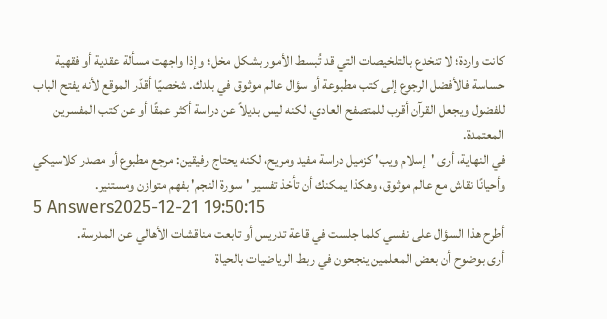كانت واردة؛ لا تنخدع بالتلخيصات التي قد تُبسط الأمور بشكل مخل؛ وإذا واجهت مسألة عقدية أو فقهية حساسة فالأفضل الرجوع إلى كتب مطبوعة أو سؤال عالم موثوق في بلدك. شخصيًا أقدّر الموقع لأنه يفتح الباب للفضول ويجعل القرآن أقرب للمتصفح العادي، لكنه ليس بديلاً عن دراسة أكثر عمقًا أو عن كتب المفسرين المعتمدة.
في النهاية، أرى 'إسلام ويب' كزميل دراسة مفيد ومريح، لكنه يحتاج رفيقين: مرجع مطبوع أو مصدر كلاسيكي وأحيانًا نقاش مع عالم موثوق، وهكذا يمكنك أن تأخذ تفسير 'سورة النجم' بفهم متوازن ومستنير.
5 Answers2025-12-21 19:50:15
أطرح هذا السؤال على نفسي كلما جلست في قاعة تدريس أو تابعت مناقشات الأهالي عن المدرسة.
أرى بوضوح أن بعض المعلمين ينجحون في ربط الرياضيات بالحياة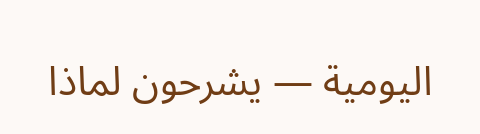اليومية — يشرحون لماذا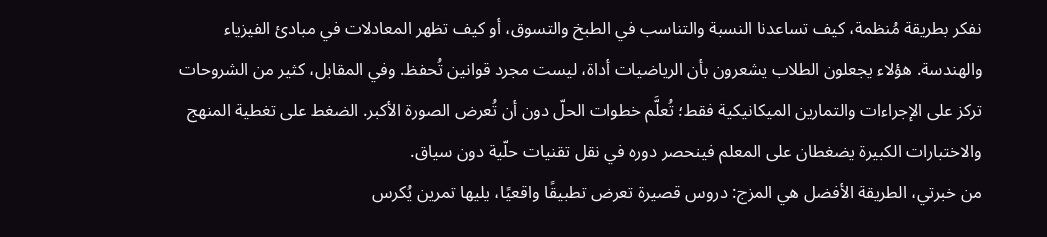نفكر بطريقة مُنظمة، كيف تساعدنا النسبة والتناسب في الطبخ والتسوق، أو كيف تظهر المعادلات في مبادئ الفيزياء والهندسة. هؤلاء يجعلون الطلاب يشعرون بأن الرياضيات أداة، ليست مجرد قوانين تُحفظ. وفي المقابل، كثير من الشروحات تركز على الإجراءات والتمارين الميكانيكية فقط؛ تُعلَّم خطوات الحلّ دون أن تُعرض الصورة الأكبر. الضغط على تغطية المنهج والاختبارات الكبيرة يضغطان على المعلم فينحصر دوره في نقل تقنيات حلّية دون سياق.
من خبرتي، الطريقة الأفضل هي المزج: دروس قصيرة تعرض تطبيقًا واقعيًا، يليها تمرين يُكرس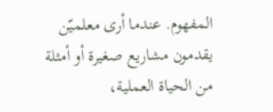المفهوم. عندما أرى معلميّن يقدمون مشاريع صغيرة أو أمثلة من الحياة العملية،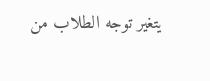يتغير توجه الطلاب من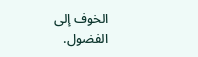الخوف إلى الفضول.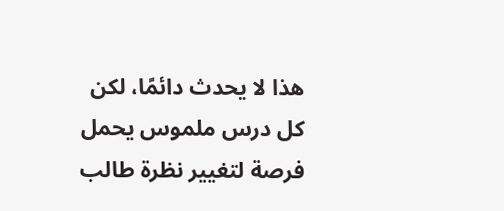هذا لا يحدث دائمًا، لكن كل درس ملموس يحمل فرصة لتغيير نظرة طالب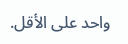واحد على الأقل.